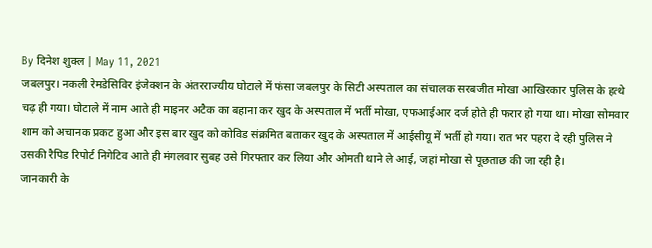By दिनेश शुक्ल | May 11, 2021
जबलपुर। नकली रेमडेसिविर इंजेक्शन के अंतरराज्यीय घोटाले में फंसा जबलपुर के सिटी अस्पताल का संचालक सरबजीत मोखा आखिरकार पुलिस के हत्थे चढ़ ही गया। घोटाले में नाम आते ही माइनर अटैक का बहाना कर खुद के अस्पताल में भर्ती मोखा, एफआईआर दर्ज होते ही फरार हो गया था। मोखा सोमवार शाम को अचानक प्रकट हुआ और इस बार खुद को कोविड संक्रमित बताकर खुद के अस्पताल में आईसीयू में भर्ती हो गया। रात भर पहरा दे रही पुलिस ने उसकी रैपिड रिपोर्ट निगेटिव आते ही मंगलवार सुबह उसे गिरफ्तार कर लिया और ओमती थाने ले आई, जहां मोखा से पूछताछ की जा रही है।
जानकारी के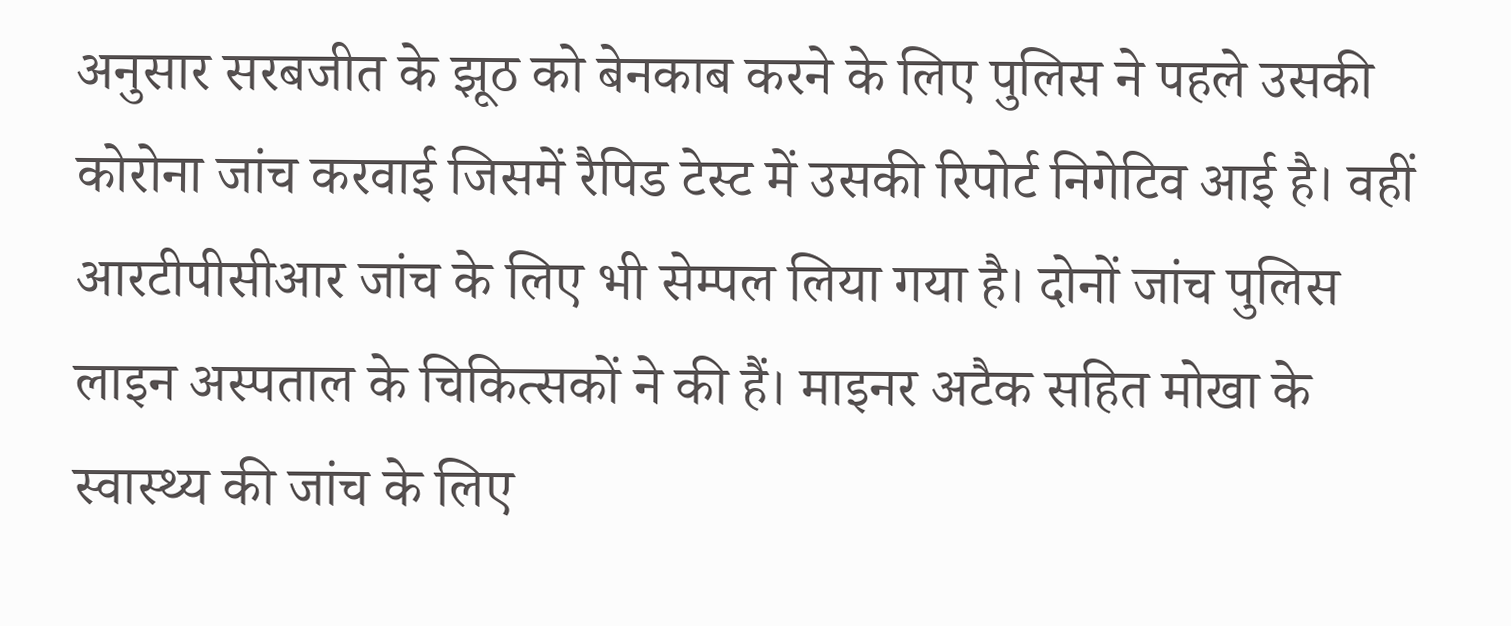अनुसार सरबजीत के झूठ को बेनकाब करने के लिए पुलिस ने पहले उसकी कोरोना जांच करवाई जिसमें रैपिड टेस्ट में उसकी रिपोर्ट निगेटिव आई है। वहीं आरटीपीसीआर जांच के लिए भी सेम्पल लिया गया है। दोनों जांच पुलिस लाइन अस्पताल के चिकित्सकों ने की हैं। माइनर अटैक सहित मोखा के स्वास्थ्य की जांच के लिए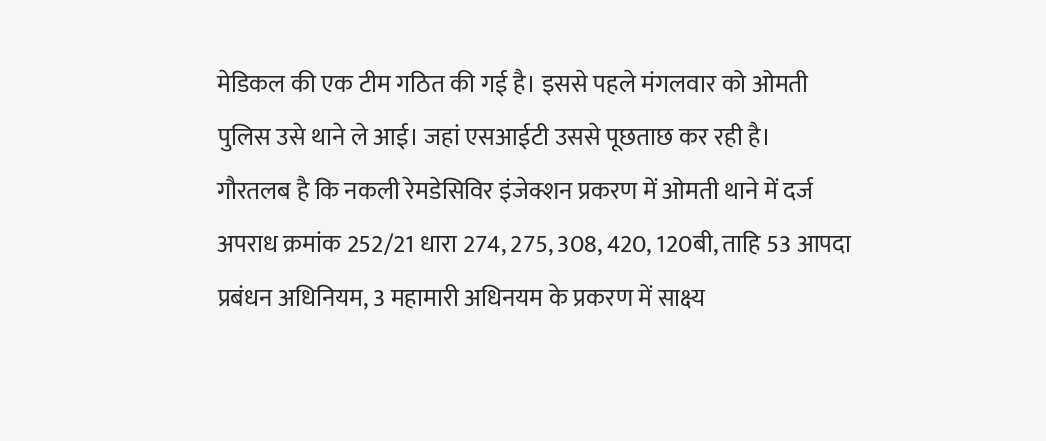मेडिकल की एक टीम गठित की गई है। इससे पहले मंगलवार को ओमती पुलिस उसे थाने ले आई। जहां एसआईटी उससे पूछताछ कर रही है।
गौरतलब है कि नकली रेमडेसिविर इंजेक्शन प्रकरण में ओमती थाने में दर्ज अपराध क्रमांक 252/21 धारा 274, 275, 308, 420, 120बी, ताहि 53 आपदा प्रबंधन अधिनियम, 3 महामारी अधिनयम के प्रकरण में साक्ष्य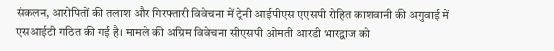संकलन, आरोपितों की तलाश और गिरफ्तारी विवेचना में ट्रेनी आईपीएस एएसपी रोहित काशवानी की अगुवाई में एसआईटी गठित की गई है। मामले की अग्रिम विवेचना सीएसपी ओमती आरडी भारद्वाज को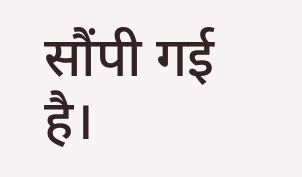सौंपी गई है।